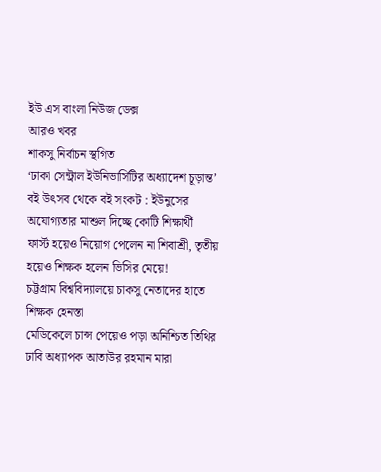ইউ এস বাংলা নিউজ ডেক্স
আরও খবর
শাকসু নির্বাচন স্থগিত
‘ঢাকা সেন্ট্রাল ইউনিভার্সিটির অধ্যাদেশ চূড়ান্ত’
বই উৎসব থেকে বই সংকট : ইউনুসের অযোগ্যতার মাশুল দিচ্ছে কোটি শিক্ষার্থী
ফার্স্ট হয়েও নিয়োগ পেলেন না শিবাশ্রী, তৃতীয় হয়েও শিক্ষক হলেন ভিসির মেয়ে!
চট্টগ্রাম বিশ্ববিদ্যালয়ে চাকসু নেতাদের হাতে শিক্ষক হেনস্তা
মেডিকেলে চান্স পেয়েও পড়া অনিশ্চিত তিথির
ঢাবি অধ্যাপক আতাউর রহমান মারা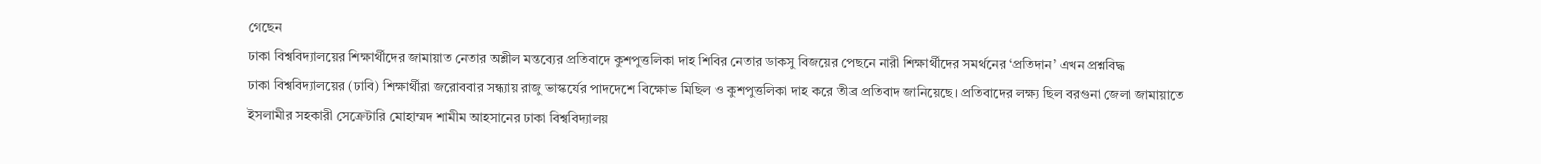গেছেন
ঢাকা বিশ্ববিদ্যালয়ের শিক্ষার্থীদের জামায়াত নেতার অশ্লীল মন্তব্যের প্রতিবাদে কুশপুত্তলিকা দাহ শিবির নেতার ডাকসু বিজয়ের পেছনে নারী শিক্ষার্থীদের সমর্থনের ‘প্রতিদান’ এখন প্রশ্নবিদ্ধ
ঢাকা বিশ্ববিদ্যালয়ের (ঢাবি) শিক্ষার্থীরা জরোববার সন্ধ্যায় রাজু ভাস্কর্যের পাদদেশে বিক্ষোভ মিছিল ও কুশপুত্তলিকা দাহ করে তীব্র প্রতিবাদ জানিয়েছে। প্রতিবাদের লক্ষ্য ছিল বরগুনা জেলা জামায়াতে ইসলামীর সহকারী সেক্রেটারি মোহাম্মদ শামীম আহসানের ঢাকা বিশ্ববিদ্যালয়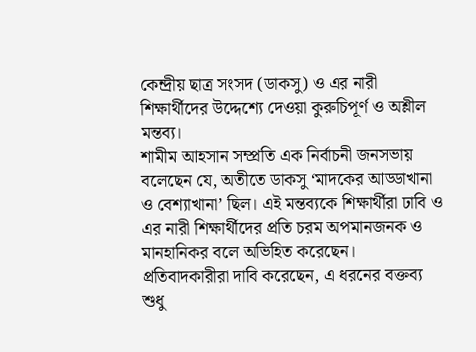কেন্দ্রীয় ছাত্র সংসদ (ডাকসু) ও এর নারী শিক্ষার্থীদের উদ্দেশ্যে দেওয়া কুরুচিপূর্ণ ও অশ্লীল মন্তব্য।
শামীম আহসান সম্প্রতি এক নির্বাচনী জনসভায় বলেছেন যে, অতীতে ডাকসু ‘মাদকের আড্ডাখানা ও বেশ্যাখানা’ ছিল। এই মন্তব্যকে শিক্ষার্থীরা ঢাবি ও এর নারী শিক্ষার্থীদের প্রতি চরম অপমানজনক ও মানহানিকর বলে অভিহিত করেছেন।
প্রতিবাদকারীরা দাবি করেছেন, এ ধরনের বক্তব্য শুধু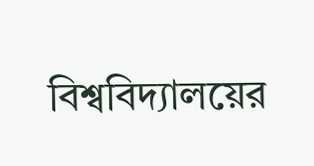বিশ্ববিদ্যালয়ের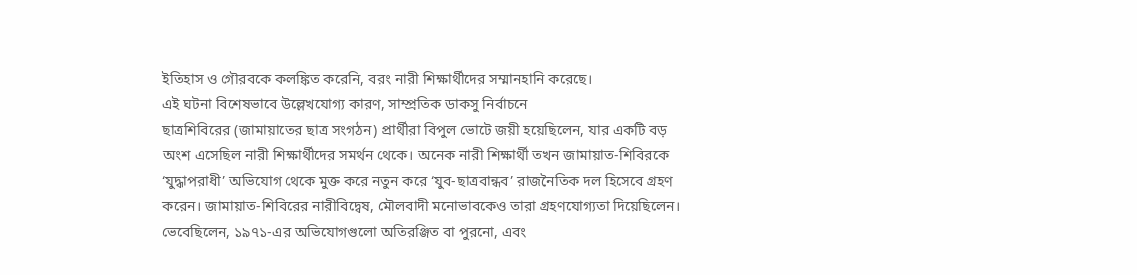ইতিহাস ও গৌরবকে কলঙ্কিত করেনি, বরং নারী শিক্ষার্থীদের সম্মানহানি করেছে।
এই ঘটনা বিশেষভাবে উল্লেখযোগ্য কারণ, সাম্প্রতিক ডাকসু নির্বাচনে
ছাত্রশিবিরের (জামায়াতের ছাত্র সংগঠন) প্রার্থীরা বিপুল ভোটে জয়ী হয়েছিলেন, যার একটি বড় অংশ এসেছিল নারী শিক্ষার্থীদের সমর্থন থেকে। অনেক নারী শিক্ষার্থী তখন জামায়াত-শিবিরকে ‘যুদ্ধাপরাধী’ অভিযোগ থেকে মুক্ত করে নতুন করে ‘যুব-ছাত্রবান্ধব’ রাজনৈতিক দল হিসেবে গ্রহণ করেন। জামায়াত-শিবিরের নারীবিদ্বেষ, মৌলবাদী মনোভাবকেও তারা গ্রহণযোগ্যতা দিয়েছিলেন। ভেবেছিলেন, ১৯৭১-এর অভিযোগগুলো অতিরঞ্জিত বা পুরনো, এবং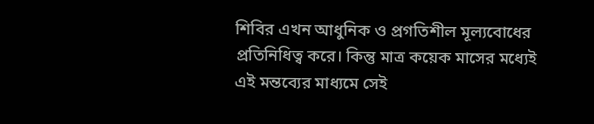শিবির এখন আধুনিক ও প্রগতিশীল মূল্যবোধের প্রতিনিধিত্ব করে। কিন্তু মাত্র কয়েক মাসের মধ্যেই এই মন্তব্যের মাধ্যমে সেই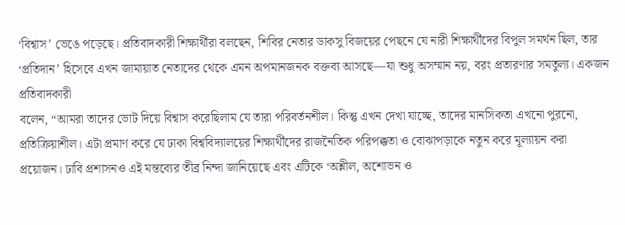‘বিশ্বাস’ ভেঙে পড়েছে। প্রতিবাদকারী শিক্ষার্থীরা বলছেন, শিবির নেতার ডাকসু বিজয়ের পেছনে যে নারী শিক্ষার্থীদের বিপুল সমর্থন ছিল, তার ‘প্রতিদান’ হিসেবে এখন জামায়াত নেতাদের থেকে এমন অপমানজনক বক্তব্য আসছে—যা শুধু অসম্মান নয়, বরং প্রতারণার সমতুল্য। একজন প্রতিবাদকারী
বলেন, “আমরা তাদের ভোট দিয়ে বিশ্বাস করেছিলাম যে তারা পরিবর্তনশীল। কিন্তু এখন দেখা যাচ্ছে, তাদের মানসিকতা এখনো পুরনো, প্রতিক্রিয়াশীল। এটা প্রমাণ করে যে ঢাকা বিশ্ববিদ্যালয়ের শিক্ষার্থীদের রাজনৈতিক পরিপক্কতা ও বোঝাপড়াকে নতুন করে মূল্যায়ন করা প্রয়োজন। ঢাবি প্রশাসনও এই মন্তব্যের তীব্র নিন্দা জানিয়েছে এবং এটিকে ‘অশ্লীল, অশোভন ও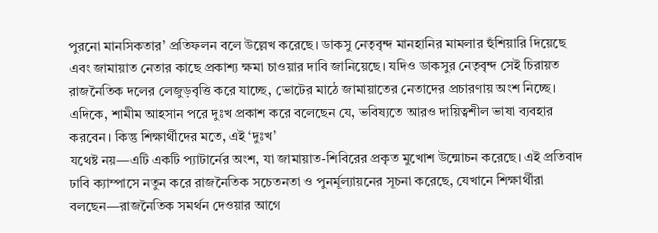পুরনো মানসিকতার’ প্রতিফলন বলে উল্লেখ করেছে। ডাকসু নেতৃবৃন্দ মানহানির মামলার হুঁশিয়ারি দিয়েছে এবং জামায়াত নেতার কাছে প্রকাশ্য ক্ষমা চাওয়ার দাবি জানিয়েছে। যদিও ডাকসুর নেতৃবৃন্দ সেই চিরায়ত রাজনৈতিক দলের লেজুড়বৃত্তি করে যাচ্ছে, ভোটের মাঠে জামায়াতের নেতাদের প্রচারণায় অংশ নিচ্ছে। এদিকে, শামীম আহসান পরে দুঃখ প্রকাশ করে বলেছেন যে, ভবিষ্যতে আরও দায়িত্বশীল ভাষা ব্যবহার করবেন। কিন্তু শিক্ষার্থীদের মতে, এই ‘দুঃখ’
যথেষ্ট নয়—এটি একটি প্যাটার্নের অংশ, যা জামায়াত-শিবিরের প্রকৃত মুখোশ উন্মোচন করেছে। এই প্রতিবাদ ঢাবি ক্যাম্পাসে নতুন করে রাজনৈতিক সচেতনতা ও পুনর্মূল্যায়নের সূচনা করেছে, যেখানে শিক্ষার্থীরা বলছেন—রাজনৈতিক সমর্থন দেওয়ার আগে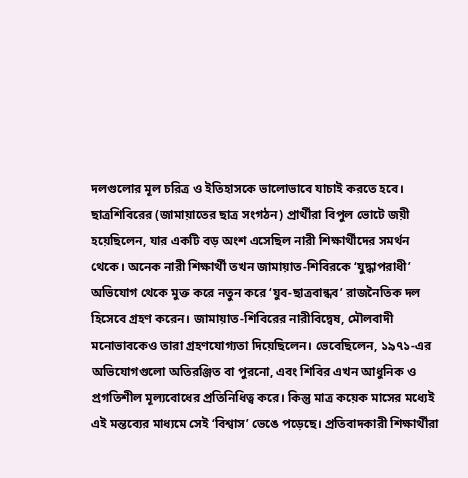দলগুলোর মূল চরিত্র ও ইতিহাসকে ভালোভাবে যাচাই করতে হবে।
ছাত্রশিবিরের (জামায়াতের ছাত্র সংগঠন) প্রার্থীরা বিপুল ভোটে জয়ী হয়েছিলেন, যার একটি বড় অংশ এসেছিল নারী শিক্ষার্থীদের সমর্থন থেকে। অনেক নারী শিক্ষার্থী তখন জামায়াত-শিবিরকে ‘যুদ্ধাপরাধী’ অভিযোগ থেকে মুক্ত করে নতুন করে ‘যুব-ছাত্রবান্ধব’ রাজনৈতিক দল হিসেবে গ্রহণ করেন। জামায়াত-শিবিরের নারীবিদ্বেষ, মৌলবাদী মনোভাবকেও তারা গ্রহণযোগ্যতা দিয়েছিলেন। ভেবেছিলেন, ১৯৭১-এর অভিযোগগুলো অতিরঞ্জিত বা পুরনো, এবং শিবির এখন আধুনিক ও প্রগতিশীল মূল্যবোধের প্রতিনিধিত্ব করে। কিন্তু মাত্র কয়েক মাসের মধ্যেই এই মন্তব্যের মাধ্যমে সেই ‘বিশ্বাস’ ভেঙে পড়েছে। প্রতিবাদকারী শিক্ষার্থীরা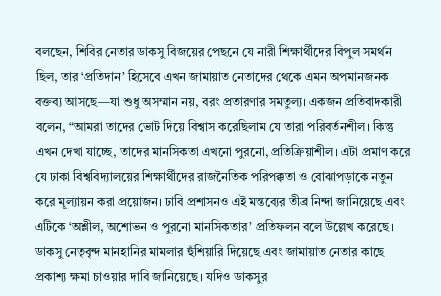বলছেন, শিবির নেতার ডাকসু বিজয়ের পেছনে যে নারী শিক্ষার্থীদের বিপুল সমর্থন ছিল, তার ‘প্রতিদান’ হিসেবে এখন জামায়াত নেতাদের থেকে এমন অপমানজনক বক্তব্য আসছে—যা শুধু অসম্মান নয়, বরং প্রতারণার সমতুল্য। একজন প্রতিবাদকারী
বলেন, “আমরা তাদের ভোট দিয়ে বিশ্বাস করেছিলাম যে তারা পরিবর্তনশীল। কিন্তু এখন দেখা যাচ্ছে, তাদের মানসিকতা এখনো পুরনো, প্রতিক্রিয়াশীল। এটা প্রমাণ করে যে ঢাকা বিশ্ববিদ্যালয়ের শিক্ষার্থীদের রাজনৈতিক পরিপক্কতা ও বোঝাপড়াকে নতুন করে মূল্যায়ন করা প্রয়োজন। ঢাবি প্রশাসনও এই মন্তব্যের তীব্র নিন্দা জানিয়েছে এবং এটিকে ‘অশ্লীল, অশোভন ও পুরনো মানসিকতার’ প্রতিফলন বলে উল্লেখ করেছে। ডাকসু নেতৃবৃন্দ মানহানির মামলার হুঁশিয়ারি দিয়েছে এবং জামায়াত নেতার কাছে প্রকাশ্য ক্ষমা চাওয়ার দাবি জানিয়েছে। যদিও ডাকসুর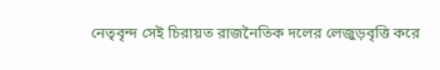নেতৃবৃন্দ সেই চিরায়ত রাজনৈতিক দলের লেজুড়বৃত্তি করে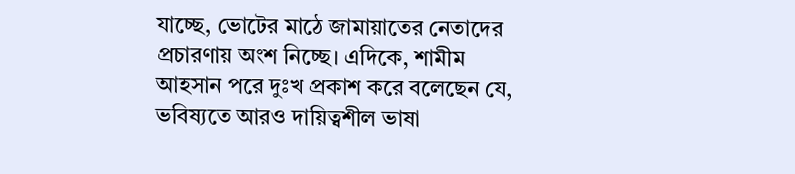যাচ্ছে, ভোটের মাঠে জামায়াতের নেতাদের প্রচারণায় অংশ নিচ্ছে। এদিকে, শামীম আহসান পরে দুঃখ প্রকাশ করে বলেছেন যে, ভবিষ্যতে আরও দায়িত্বশীল ভাষা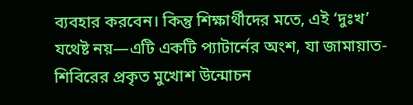ব্যবহার করবেন। কিন্তু শিক্ষার্থীদের মতে, এই ‘দুঃখ’
যথেষ্ট নয়—এটি একটি প্যাটার্নের অংশ, যা জামায়াত-শিবিরের প্রকৃত মুখোশ উন্মোচন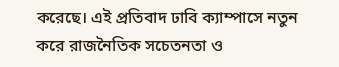করেছে। এই প্রতিবাদ ঢাবি ক্যাম্পাসে নতুন করে রাজনৈতিক সচেতনতা ও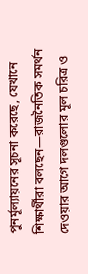পুনর্মূল্যায়নের সূচনা করেছে, যেখানে শিক্ষার্থীরা বলছেন—রাজনৈতিক সমর্থন দেওয়ার আগে দলগুলোর মূল চরিত্র ও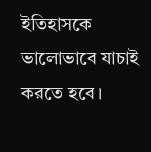ইতিহাসকে ভালোভাবে যাচাই করতে হবে।